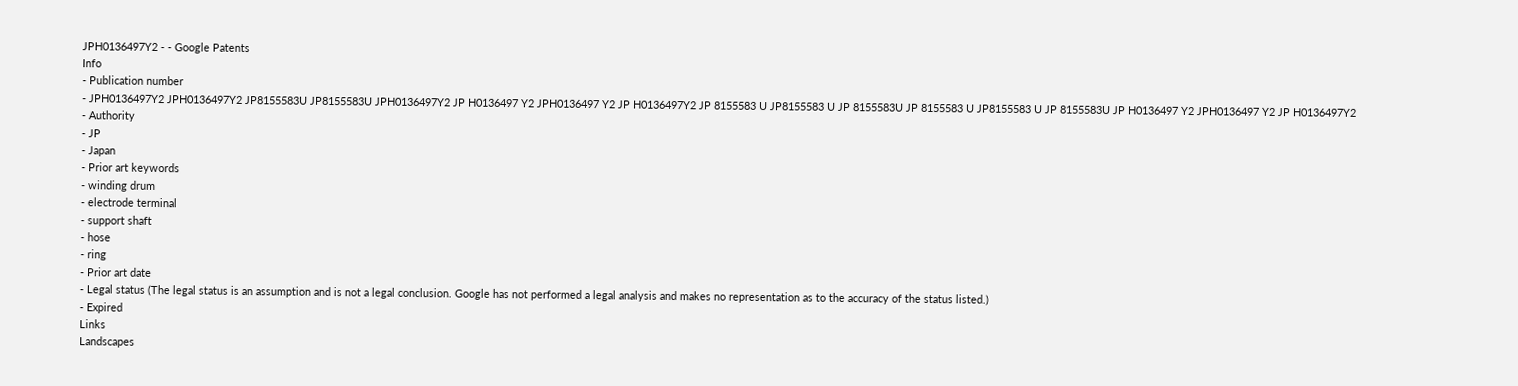JPH0136497Y2 - - Google Patents
Info
- Publication number
- JPH0136497Y2 JPH0136497Y2 JP8155583U JP8155583U JPH0136497Y2 JP H0136497 Y2 JPH0136497 Y2 JP H0136497Y2 JP 8155583 U JP8155583 U JP 8155583U JP 8155583 U JP8155583 U JP 8155583U JP H0136497 Y2 JPH0136497 Y2 JP H0136497Y2
- Authority
- JP
- Japan
- Prior art keywords
- winding drum
- electrode terminal
- support shaft
- hose
- ring
- Prior art date
- Legal status (The legal status is an assumption and is not a legal conclusion. Google has not performed a legal analysis and makes no representation as to the accuracy of the status listed.)
- Expired
Links
Landscapes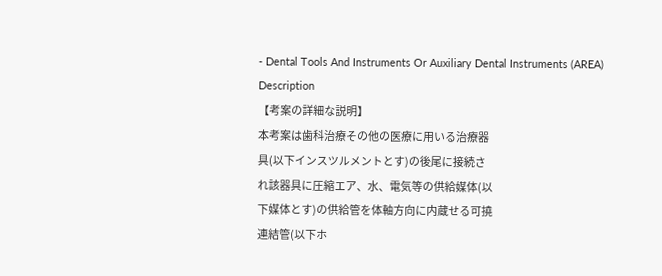- Dental Tools And Instruments Or Auxiliary Dental Instruments (AREA)
Description
【考案の詳細な説明】
本考案は歯科治療その他の医療に用いる治療器
具(以下インスツルメントとす)の後尾に接続さ
れ該器具に圧縮エア、水、電気等の供給媒体(以
下媒体とす)の供給管を体軸方向に内蔵せる可撓
連結管(以下ホ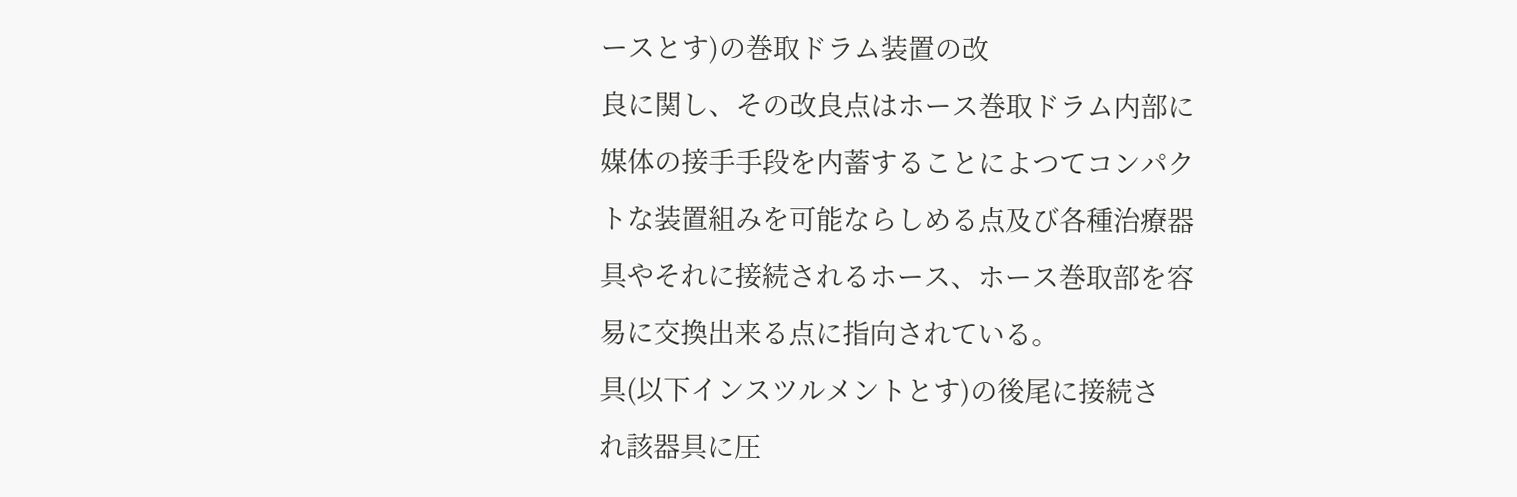ースとす)の巻取ドラム装置の改
良に関し、その改良点はホース巻取ドラム内部に
媒体の接手手段を内蓄することによつてコンパク
トな装置組みを可能ならしめる点及び各種治療器
具やそれに接続されるホース、ホース巻取部を容
易に交換出来る点に指向されている。
具(以下インスツルメントとす)の後尾に接続さ
れ該器具に圧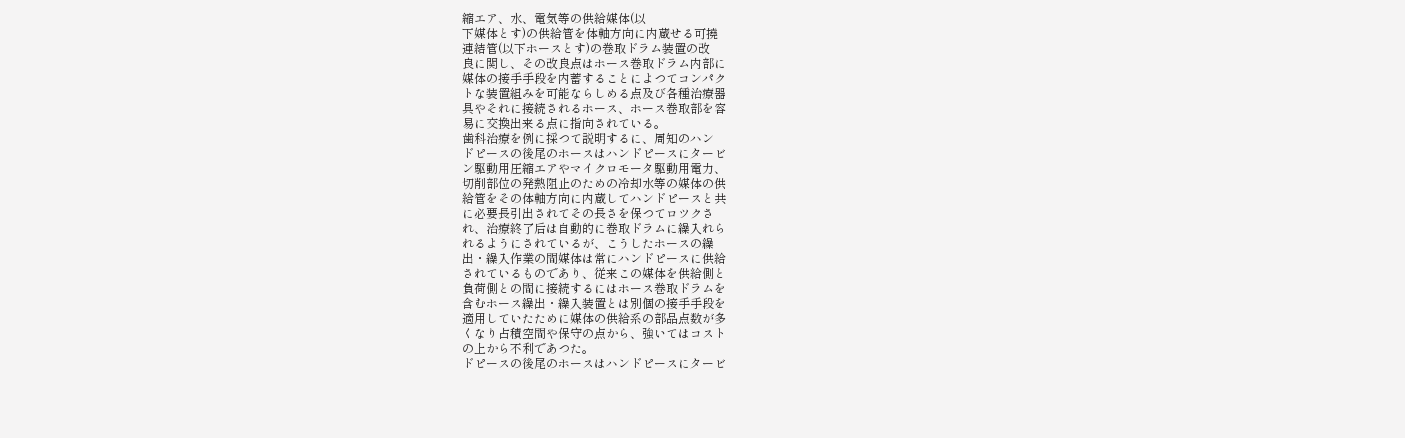縮エア、水、電気等の供給媒体(以
下媒体とす)の供給管を体軸方向に内蔵せる可撓
連結管(以下ホースとす)の巻取ドラム装置の改
良に関し、その改良点はホース巻取ドラム内部に
媒体の接手手段を内蓄することによつてコンパク
トな装置組みを可能ならしめる点及び各種治療器
具やそれに接続されるホース、ホース巻取部を容
易に交換出来る点に指向されている。
歯科治療を例に採つて説明するに、周知のハン
ドピースの後尾のホースはハンドピースにタービ
ン駆動用圧縮エアやマイクロモータ駆動用電力、
切削部位の発熱阻止のための冷却水等の媒体の供
給管をその体軸方向に内蔵してハンドピースと共
に必要長引出されてその長さを保つてロツクさ
れ、治療終了后は自動的に巻取ドラムに繰入れら
れるようにされているが、こうしたホースの繰
出・繰入作業の間媒体は常にハンドピースに供給
されているものであり、従来この媒体を供給側と
負荷側との間に接続するにはホース巻取ドラムを
含むホース繰出・繰入装置とは別個の接手手段を
適用していたために媒体の供給系の部品点数が多
くなり占積空間や保守の点から、強いてはコスト
の上から不利であつた。
ドピースの後尾のホースはハンドピースにタービ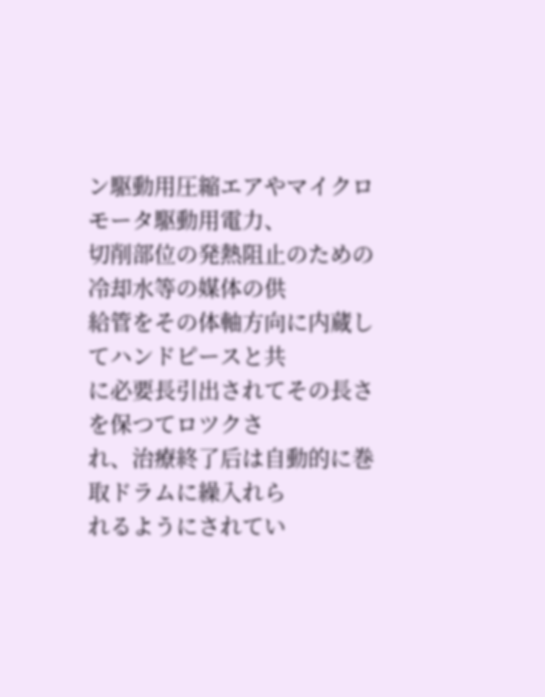ン駆動用圧縮エアやマイクロモータ駆動用電力、
切削部位の発熱阻止のための冷却水等の媒体の供
給管をその体軸方向に内蔵してハンドピースと共
に必要長引出されてその長さを保つてロツクさ
れ、治療終了后は自動的に巻取ドラムに繰入れら
れるようにされてい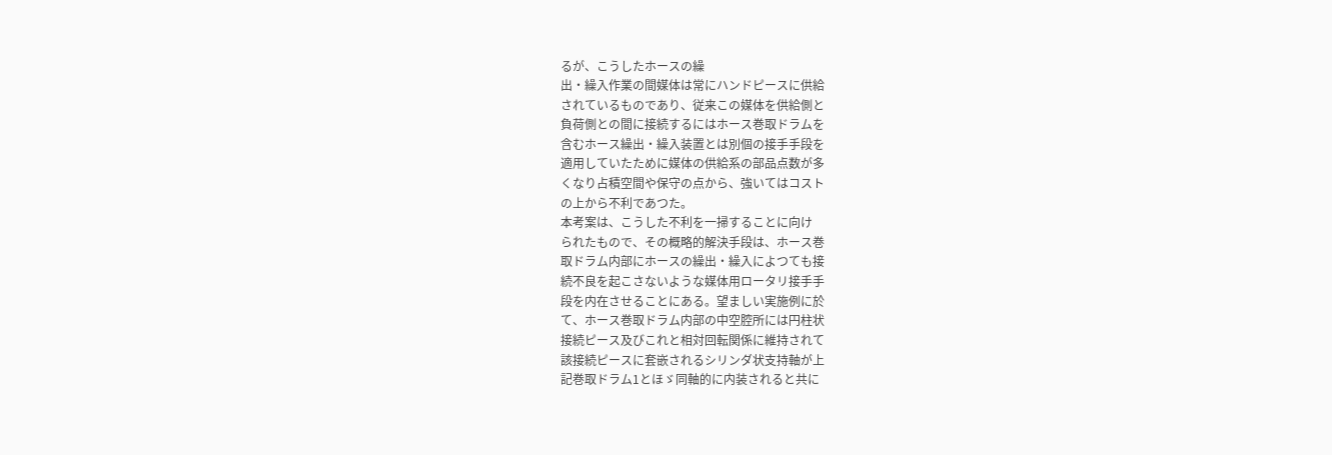るが、こうしたホースの繰
出・繰入作業の間媒体は常にハンドピースに供給
されているものであり、従来この媒体を供給側と
負荷側との間に接続するにはホース巻取ドラムを
含むホース繰出・繰入装置とは別個の接手手段を
適用していたために媒体の供給系の部品点数が多
くなり占積空間や保守の点から、強いてはコスト
の上から不利であつた。
本考案は、こうした不利を一掃することに向け
られたもので、その概略的解決手段は、ホース巻
取ドラム内部にホースの繰出・繰入によつても接
続不良を起こさないような媒体用ロータリ接手手
段を内在させることにある。望ましい実施例に於
て、ホース巻取ドラム内部の中空腔所には円柱状
接続ピース及びこれと相対回転関係に維持されて
該接続ピースに套嵌されるシリンダ状支持軸が上
記巻取ドラム1とほゞ同軸的に内装されると共に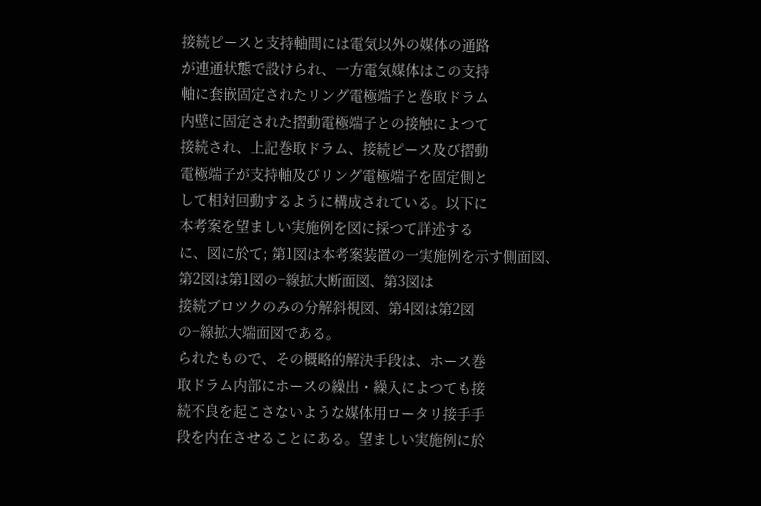接続ピースと支持軸間には電気以外の媒体の通路
が連通状態で設けられ、一方電気媒体はこの支持
軸に套嵌固定されたリング電極端子と巻取ドラム
内壁に固定された摺動電極端子との接触によつて
接続され、上記巻取ドラム、接続ピース及び摺動
電極端子が支持軸及びリング電極端子を固定側と
して相対回動するように構成されている。以下に
本考案を望ましい実施例を図に採つて詳述する
に、図に於て; 第1図は本考案装置の一実施例を示す側面図、
第2図は第1図の−線拡大断面図、第3図は
接続ブロツクのみの分解斜視図、第4図は第2図
の−線拡大端面図である。
られたもので、その概略的解決手段は、ホース巻
取ドラム内部にホースの繰出・繰入によつても接
続不良を起こさないような媒体用ロータリ接手手
段を内在させることにある。望ましい実施例に於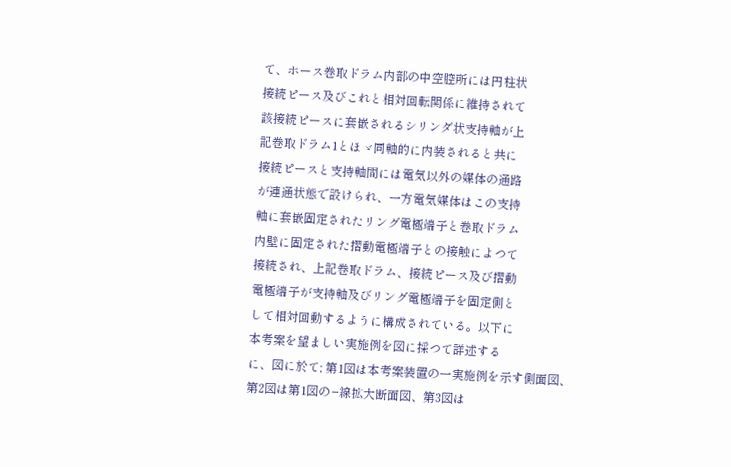て、ホース巻取ドラム内部の中空腔所には円柱状
接続ピース及びこれと相対回転関係に維持されて
該接続ピースに套嵌されるシリンダ状支持軸が上
記巻取ドラム1とほゞ同軸的に内装されると共に
接続ピースと支持軸間には電気以外の媒体の通路
が連通状態で設けられ、一方電気媒体はこの支持
軸に套嵌固定されたリング電極端子と巻取ドラム
内壁に固定された摺動電極端子との接触によつて
接続され、上記巻取ドラム、接続ピース及び摺動
電極端子が支持軸及びリング電極端子を固定側と
して相対回動するように構成されている。以下に
本考案を望ましい実施例を図に採つて詳述する
に、図に於て; 第1図は本考案装置の一実施例を示す側面図、
第2図は第1図の−線拡大断面図、第3図は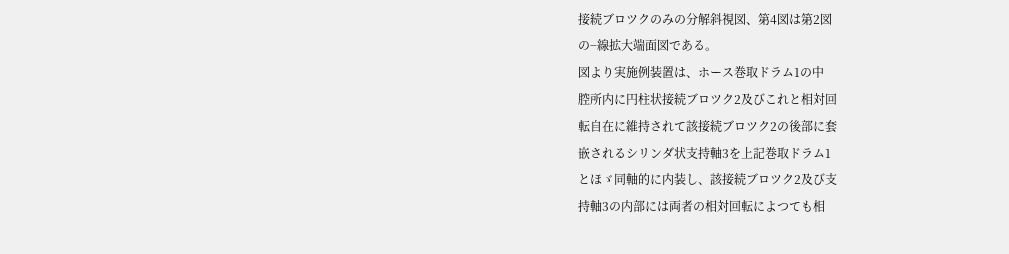接続ブロツクのみの分解斜視図、第4図は第2図
の−線拡大端面図である。
図より実施例装置は、ホース巻取ドラム1の中
腔所内に円柱状接続ブロツク2及びこれと相対回
転自在に維持されて該接続ブロツク2の後部に套
嵌されるシリンダ状支持軸3を上記巻取ドラム1
とほゞ同軸的に内装し、該接続ブロツク2及び支
持軸3の内部には両者の相対回転によつても相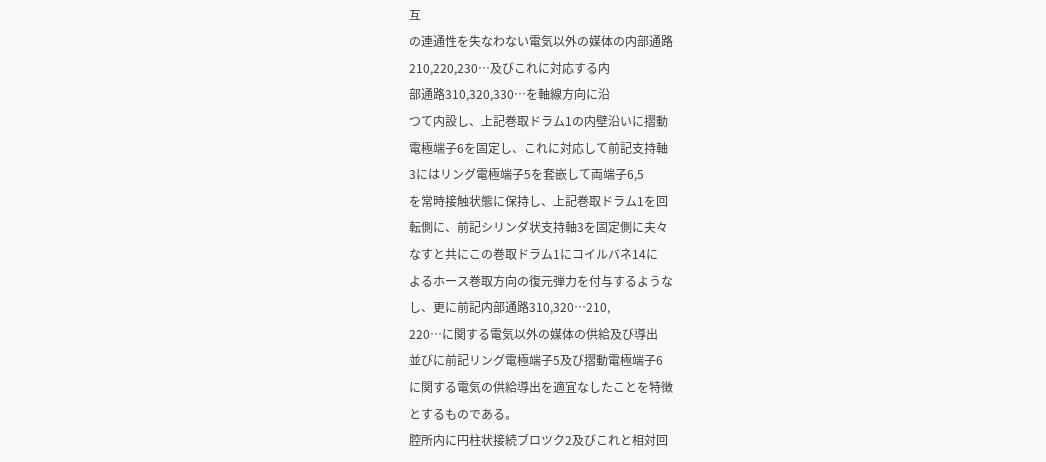互
の連通性を失なわない電気以外の媒体の内部通路
210,220,230…及びこれに対応する内
部通路310,320,330…を軸線方向に沿
つて内設し、上記巻取ドラム1の内壁沿いに摺動
電極端子6を固定し、これに対応して前記支持軸
3にはリング電極端子5を套嵌して両端子6,5
を常時接触状態に保持し、上記巻取ドラム1を回
転側に、前記シリンダ状支持軸3を固定側に夫々
なすと共にこの巻取ドラム1にコイルバネ14に
よるホース巻取方向の復元弾力を付与するような
し、更に前記内部通路310,320…210,
220…に関する電気以外の媒体の供給及び導出
並びに前記リング電極端子5及び摺動電極端子6
に関する電気の供給導出を適宜なしたことを特徴
とするものである。
腔所内に円柱状接続ブロツク2及びこれと相対回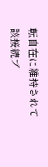転自在に維持されて該接続ブ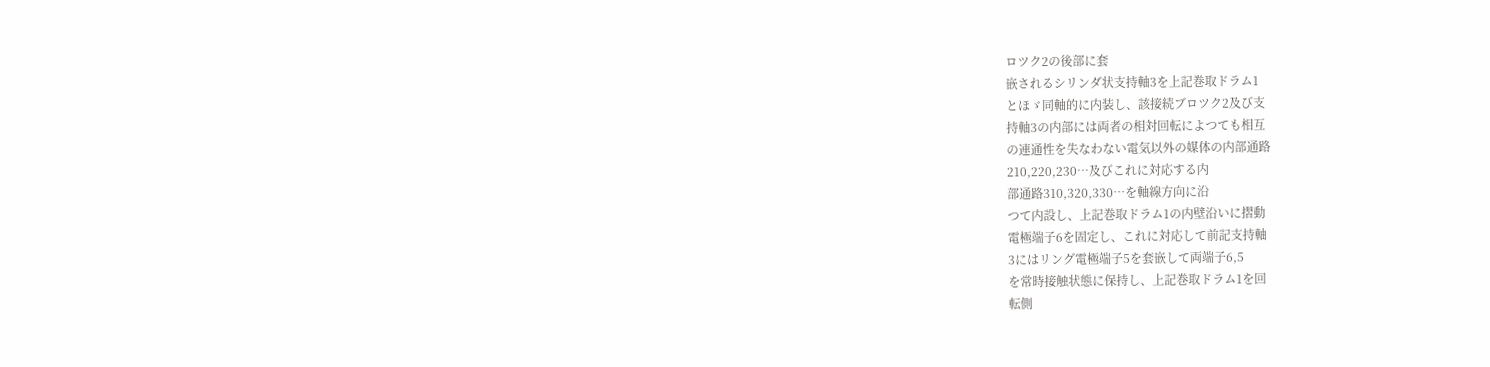ロツク2の後部に套
嵌されるシリンダ状支持軸3を上記巻取ドラム1
とほゞ同軸的に内装し、該接続ブロツク2及び支
持軸3の内部には両者の相対回転によつても相互
の連通性を失なわない電気以外の媒体の内部通路
210,220,230…及びこれに対応する内
部通路310,320,330…を軸線方向に沿
つて内設し、上記巻取ドラム1の内壁沿いに摺動
電極端子6を固定し、これに対応して前記支持軸
3にはリング電極端子5を套嵌して両端子6,5
を常時接触状態に保持し、上記巻取ドラム1を回
転側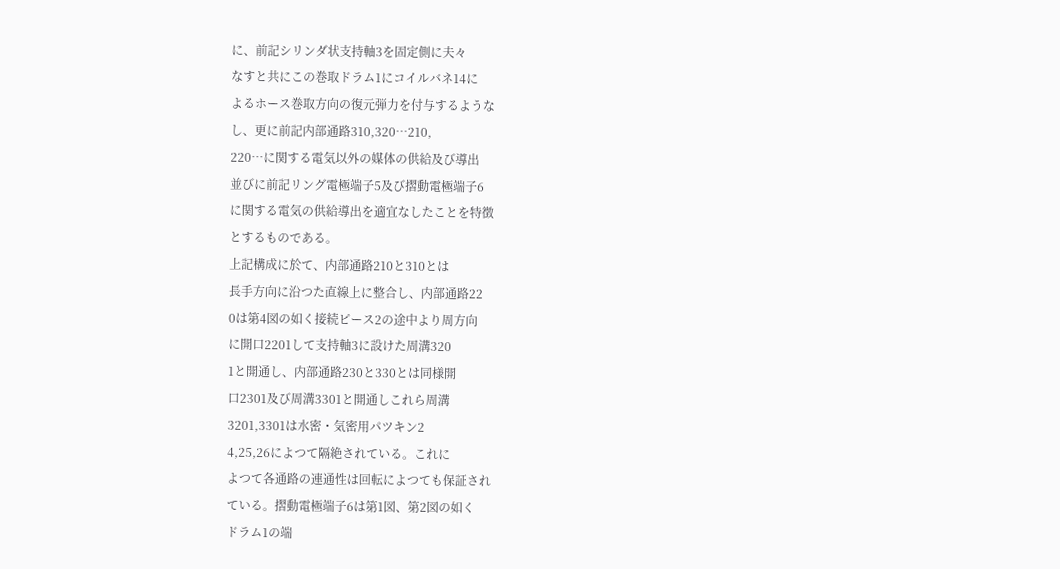に、前記シリンダ状支持軸3を固定側に夫々
なすと共にこの巻取ドラム1にコイルバネ14に
よるホース巻取方向の復元弾力を付与するような
し、更に前記内部通路310,320…210,
220…に関する電気以外の媒体の供給及び導出
並びに前記リング電極端子5及び摺動電極端子6
に関する電気の供給導出を適宜なしたことを特徴
とするものである。
上記構成に於て、内部通路210と310とは
長手方向に沿つた直線上に整合し、内部通路22
0は第4図の如く接続ピース2の途中より周方向
に開口2201して支持軸3に設けた周溝320
1と開通し、内部通路230と330とは同様開
口2301及び周溝3301と開通しこれら周溝
3201,3301は水密・気密用パツキン2
4,25,26によつて隔絶されている。これに
よつて各通路の連通性は回転によつても保証され
ている。摺動電極端子6は第1図、第2図の如く
ドラム1の端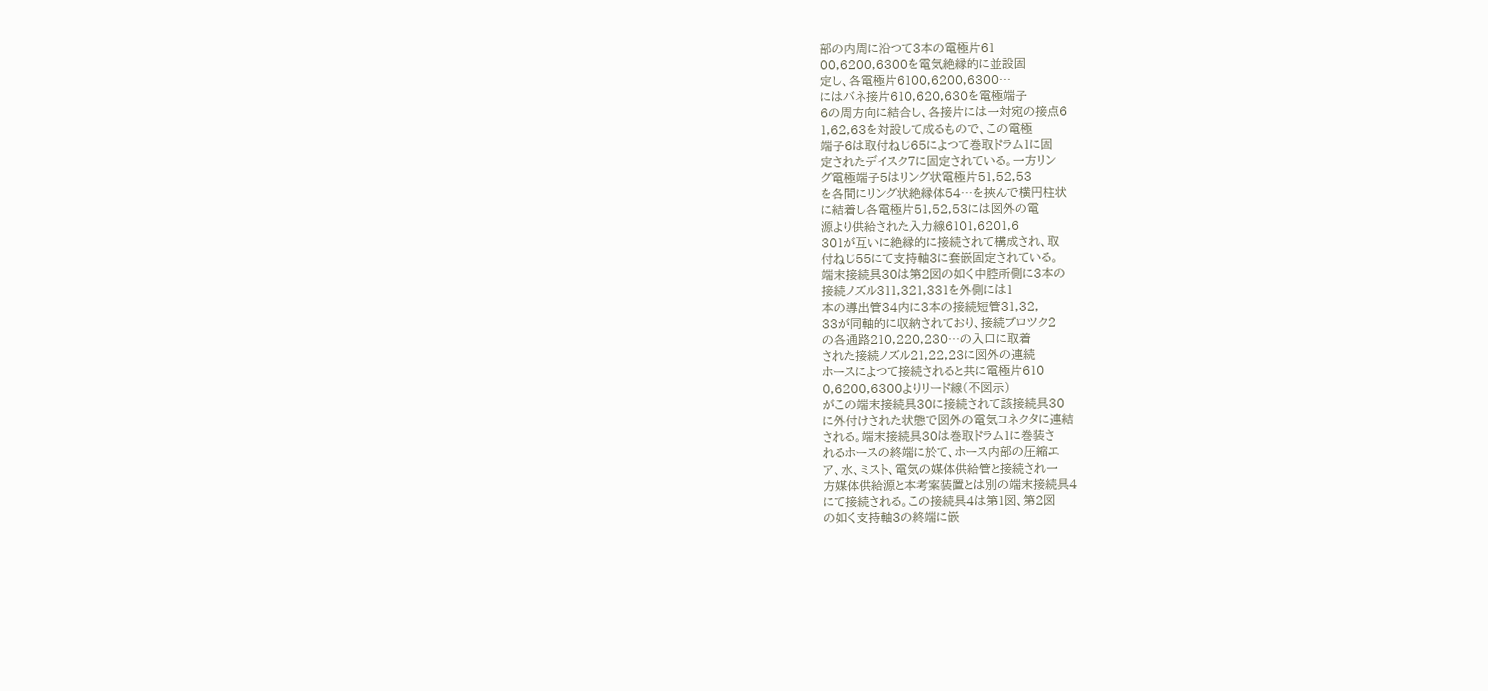部の内周に沿つて3本の電極片61
00,6200,6300を電気絶縁的に並設固
定し、各電極片6100,6200,6300…
にはバネ接片610,620,630を電極端子
6の周方向に結合し、各接片には一対宛の接点6
1,62,63を対設して成るもので、この電極
端子6は取付ねじ65によつて巻取ドラム1に固
定されたデイスク7に固定されている。一方リン
グ電極端子5はリング状電極片51,52,53
を各間にリング状絶縁体54…を挾んで横円柱状
に結着し各電極片51,52,53には図外の電
源より供給された入力線6101,6201,6
301が互いに絶縁的に接続されて構成され、取
付ねじ55にて支持軸3に套嵌固定されている。
端末接続具30は第2図の如く中腔所側に3本の
接続ノズル311,321,331を外側には1
本の導出管34内に3本の接続短管31,32,
33が同軸的に収納されており、接続ブロツク2
の各通路210,220,230…の入口に取着
された接続ノズル21,22,23に図外の連続
ホースによつて接続されると共に電極片610
0,6200,6300よりリード線(不図示)
がこの端末接続具30に接続されて該接続具30
に外付けされた状態で図外の電気コネクタに連結
される。端末接続具30は巻取ドラム1に巻装さ
れるホースの終端に於て、ホース内部の圧縮エ
ア、水、ミスト、電気の媒体供給管と接続され一
方媒体供給源と本考案装置とは別の端末接続具4
にて接続される。この接続具4は第1図、第2図
の如く支持軸3の終端に嵌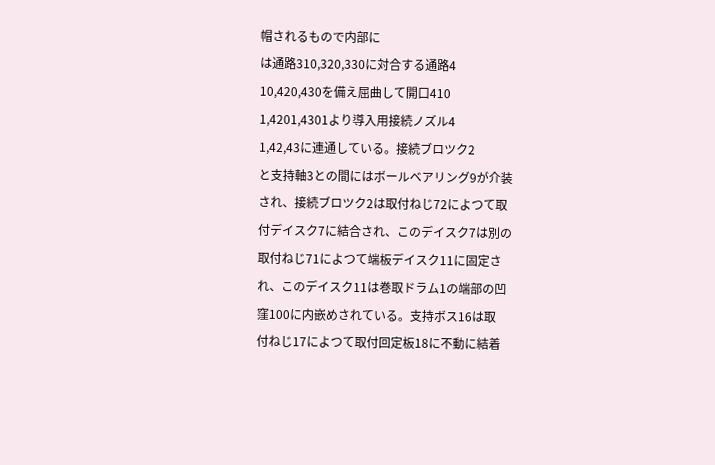帽されるもので内部に
は通路310,320,330に対合する通路4
10,420,430を備え屈曲して開口410
1,4201,4301より導入用接続ノズル4
1,42,43に連通している。接続ブロツク2
と支持軸3との間にはボールベアリング9が介装
され、接続ブロツク2は取付ねじ72によつて取
付デイスク7に結合され、このデイスク7は別の
取付ねじ71によつて端板デイスク11に固定さ
れ、このデイスク11は巻取ドラム1の端部の凹
窪100に内嵌めされている。支持ボス16は取
付ねじ17によつて取付回定板18に不動に結着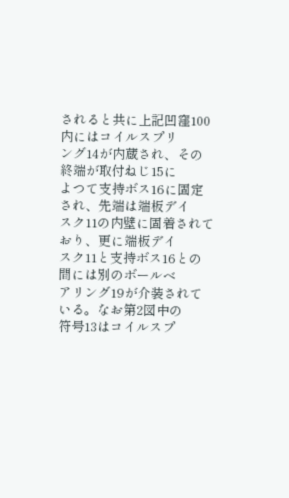されると共に上記凹窪100内にはコイルスプリ
ング14が内蔵され、その終端が取付ねじ15に
よつて支持ボス16に固定され、先端は端板デイ
スク11の内壁に固着されており、更に端板デイ
スク11と支持ボス16との間には別のボールベ
アリング19が介装されている。なお第2図中の
符号13はコイルスプ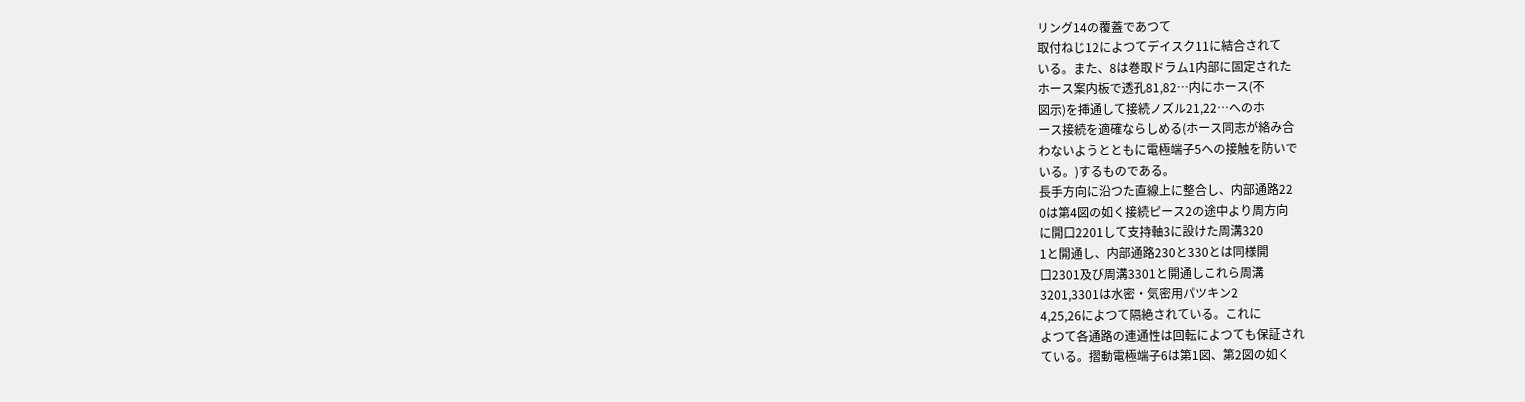リング14の覆蓋であつて
取付ねじ12によつてデイスク11に結合されて
いる。また、8は巻取ドラム1内部に固定された
ホース案内板で透孔81,82…内にホース(不
図示)を挿通して接続ノズル21,22…へのホ
ース接続を適確ならしめる(ホース同志が絡み合
わないようとともに電極端子5への接触を防いで
いる。)するものである。
長手方向に沿つた直線上に整合し、内部通路22
0は第4図の如く接続ピース2の途中より周方向
に開口2201して支持軸3に設けた周溝320
1と開通し、内部通路230と330とは同様開
口2301及び周溝3301と開通しこれら周溝
3201,3301は水密・気密用パツキン2
4,25,26によつて隔絶されている。これに
よつて各通路の連通性は回転によつても保証され
ている。摺動電極端子6は第1図、第2図の如く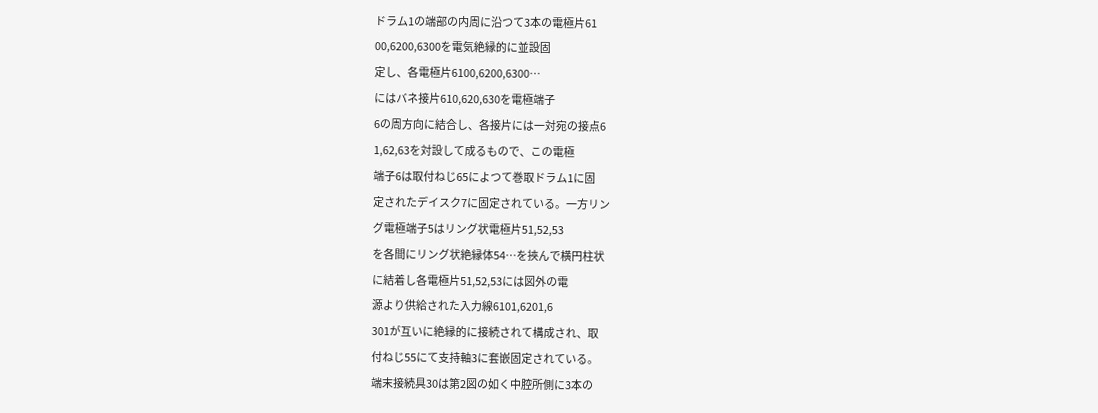ドラム1の端部の内周に沿つて3本の電極片61
00,6200,6300を電気絶縁的に並設固
定し、各電極片6100,6200,6300…
にはバネ接片610,620,630を電極端子
6の周方向に結合し、各接片には一対宛の接点6
1,62,63を対設して成るもので、この電極
端子6は取付ねじ65によつて巻取ドラム1に固
定されたデイスク7に固定されている。一方リン
グ電極端子5はリング状電極片51,52,53
を各間にリング状絶縁体54…を挾んで横円柱状
に結着し各電極片51,52,53には図外の電
源より供給された入力線6101,6201,6
301が互いに絶縁的に接続されて構成され、取
付ねじ55にて支持軸3に套嵌固定されている。
端末接続具30は第2図の如く中腔所側に3本の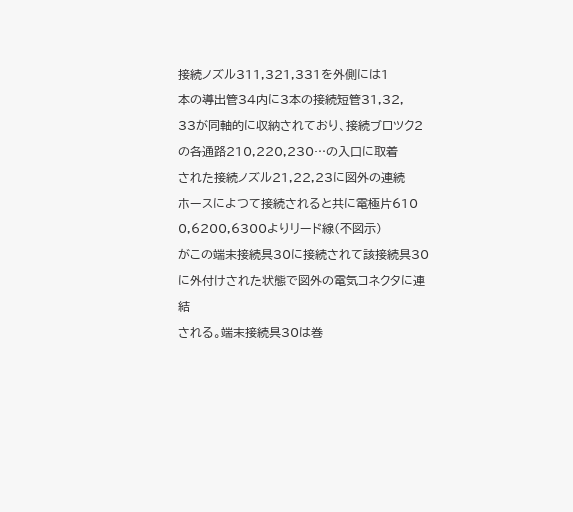接続ノズル311,321,331を外側には1
本の導出管34内に3本の接続短管31,32,
33が同軸的に収納されており、接続ブロツク2
の各通路210,220,230…の入口に取着
された接続ノズル21,22,23に図外の連続
ホースによつて接続されると共に電極片610
0,6200,6300よりリード線(不図示)
がこの端末接続具30に接続されて該接続具30
に外付けされた状態で図外の電気コネクタに連結
される。端末接続具30は巻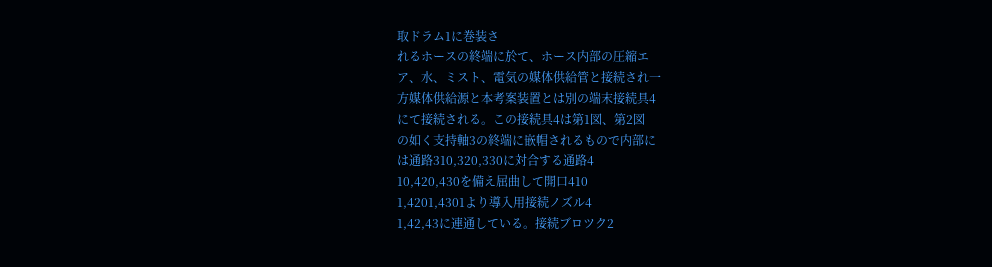取ドラム1に巻装さ
れるホースの終端に於て、ホース内部の圧縮エ
ア、水、ミスト、電気の媒体供給管と接続され一
方媒体供給源と本考案装置とは別の端末接続具4
にて接続される。この接続具4は第1図、第2図
の如く支持軸3の終端に嵌帽されるもので内部に
は通路310,320,330に対合する通路4
10,420,430を備え屈曲して開口410
1,4201,4301より導入用接続ノズル4
1,42,43に連通している。接続ブロツク2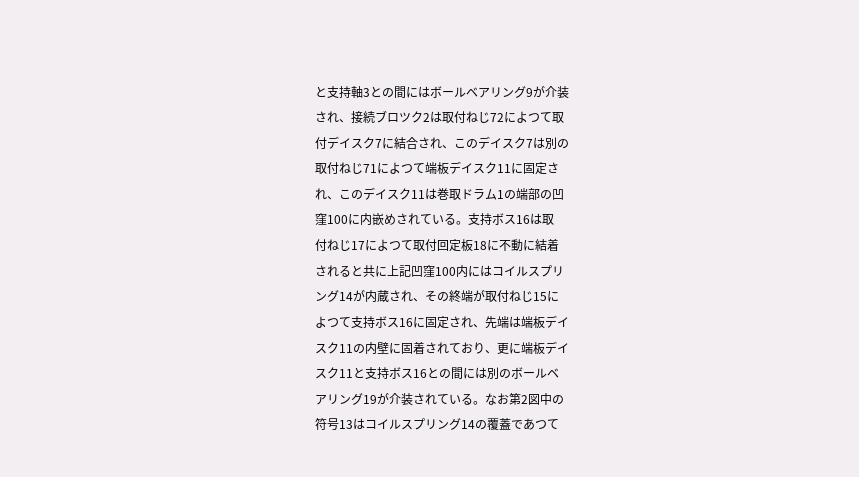と支持軸3との間にはボールベアリング9が介装
され、接続ブロツク2は取付ねじ72によつて取
付デイスク7に結合され、このデイスク7は別の
取付ねじ71によつて端板デイスク11に固定さ
れ、このデイスク11は巻取ドラム1の端部の凹
窪100に内嵌めされている。支持ボス16は取
付ねじ17によつて取付回定板18に不動に結着
されると共に上記凹窪100内にはコイルスプリ
ング14が内蔵され、その終端が取付ねじ15に
よつて支持ボス16に固定され、先端は端板デイ
スク11の内壁に固着されており、更に端板デイ
スク11と支持ボス16との間には別のボールベ
アリング19が介装されている。なお第2図中の
符号13はコイルスプリング14の覆蓋であつて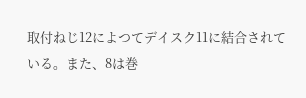取付ねじ12によつてデイスク11に結合されて
いる。また、8は巻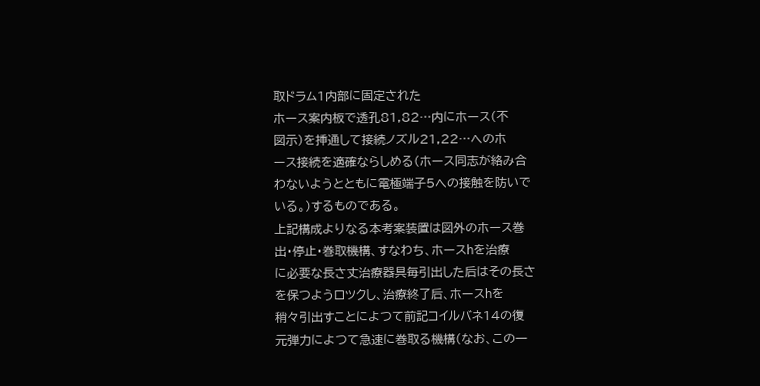取ドラム1内部に固定された
ホース案内板で透孔81,82…内にホース(不
図示)を挿通して接続ノズル21,22…へのホ
ース接続を適確ならしめる(ホース同志が絡み合
わないようとともに電極端子5への接触を防いで
いる。)するものである。
上記構成よりなる本考案装置は図外のホース巻
出・停止・巻取機構、すなわち、ホースhを治療
に必要な長さ丈治療器具毎引出した后はその長さ
を保つようロツクし、治療終了后、ホースhを
稍々引出すことによつて前記コイルバネ14の復
元弾力によつて急速に巻取る機構(なお、この一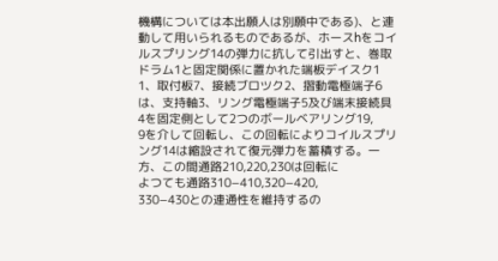機構については本出願人は別願中である)、と連
動して用いられるものであるが、ホースhをコイ
ルスプリング14の弾力に抗して引出すと、巻取
ドラム1と固定関係に置かれた端板デイスク1
1、取付板7、接続ブロツク2、摺動電極端子6
は、支持軸3、リング電極端子5及び端末接続具
4を固定側として2つのボールベアリング19,
9を介して回転し、この回転によりコイルスプリ
ング14は縮設されて復元弾力を蓄積する。一
方、この間通路210,220,230は回転に
よつても通路310−410,320−420,
330−430との連通性を維持するの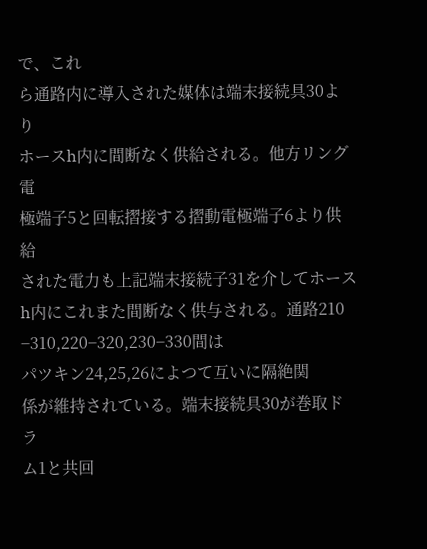で、これ
ら通路内に導入された媒体は端末接続具30より
ホースh内に間断なく供給される。他方リング電
極端子5と回転摺接する摺動電極端子6より供給
された電力も上記端末接続子31を介してホース
h内にこれまた間断なく供与される。通路210
−310,220−320,230−330間は
パツキン24,25,26によつて互いに隔絶関
係が維持されている。端末接続具30が巻取ドラ
ム1と共回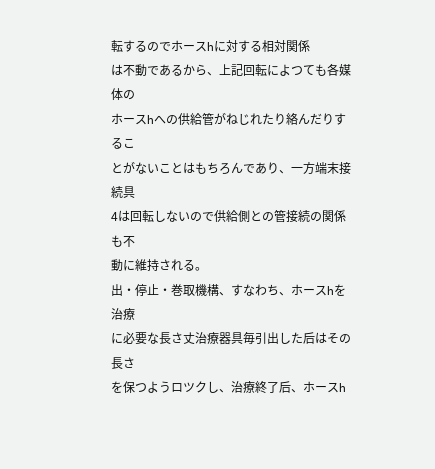転するのでホースhに対する相対関係
は不動であるから、上記回転によつても各媒体の
ホースhへの供給管がねじれたり絡んだりするこ
とがないことはもちろんであり、一方端末接続具
4は回転しないので供給側との管接続の関係も不
動に維持される。
出・停止・巻取機構、すなわち、ホースhを治療
に必要な長さ丈治療器具毎引出した后はその長さ
を保つようロツクし、治療終了后、ホースh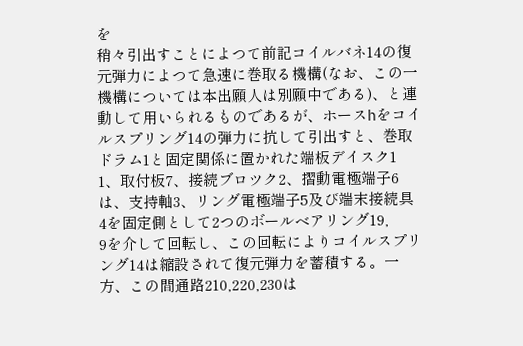を
稍々引出すことによつて前記コイルバネ14の復
元弾力によつて急速に巻取る機構(なお、この一
機構については本出願人は別願中である)、と連
動して用いられるものであるが、ホースhをコイ
ルスプリング14の弾力に抗して引出すと、巻取
ドラム1と固定関係に置かれた端板デイスク1
1、取付板7、接続ブロツク2、摺動電極端子6
は、支持軸3、リング電極端子5及び端末接続具
4を固定側として2つのボールベアリング19,
9を介して回転し、この回転によりコイルスプリ
ング14は縮設されて復元弾力を蓄積する。一
方、この間通路210,220,230は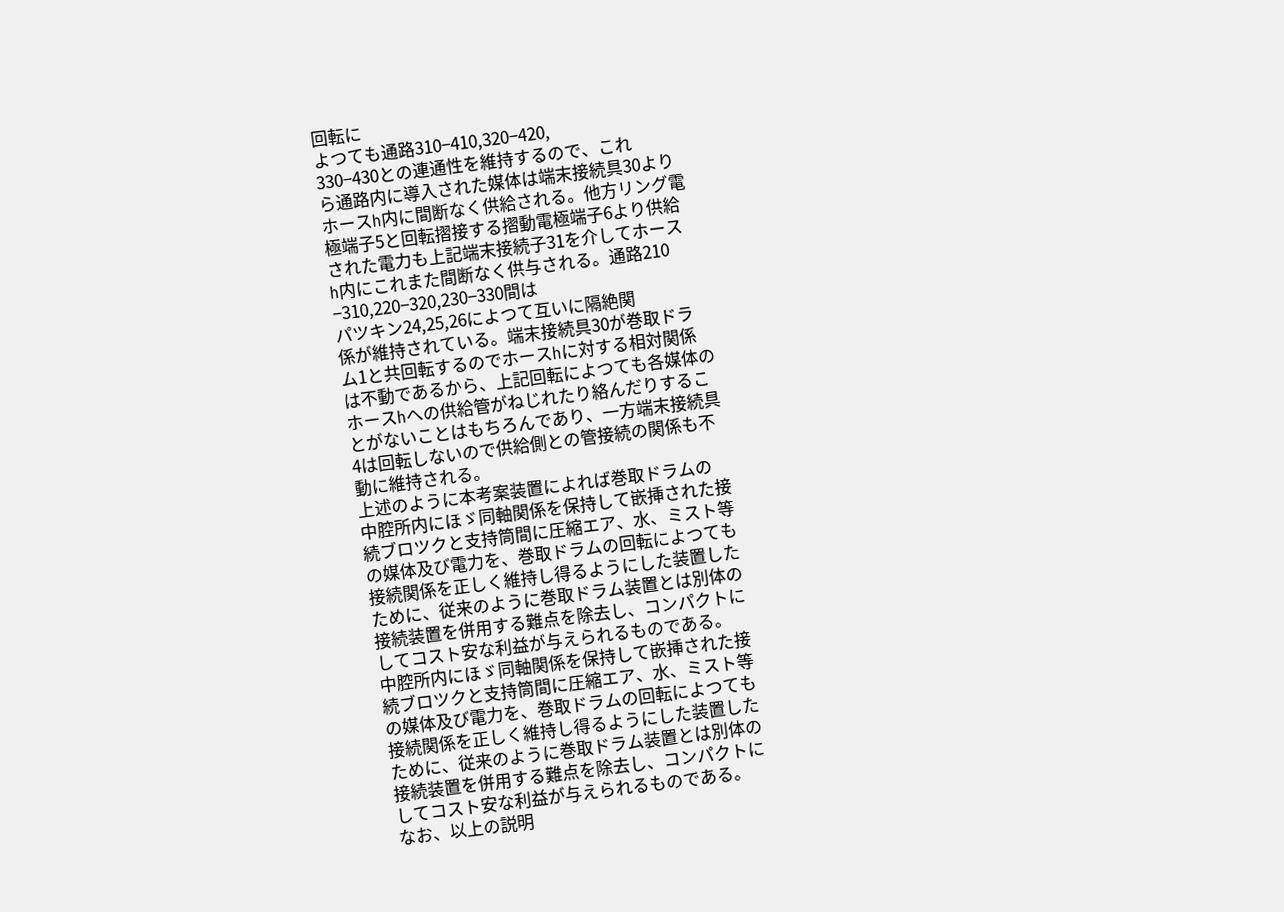回転に
よつても通路310−410,320−420,
330−430との連通性を維持するので、これ
ら通路内に導入された媒体は端末接続具30より
ホースh内に間断なく供給される。他方リング電
極端子5と回転摺接する摺動電極端子6より供給
された電力も上記端末接続子31を介してホース
h内にこれまた間断なく供与される。通路210
−310,220−320,230−330間は
パツキン24,25,26によつて互いに隔絶関
係が維持されている。端末接続具30が巻取ドラ
ム1と共回転するのでホースhに対する相対関係
は不動であるから、上記回転によつても各媒体の
ホースhへの供給管がねじれたり絡んだりするこ
とがないことはもちろんであり、一方端末接続具
4は回転しないので供給側との管接続の関係も不
動に維持される。
上述のように本考案装置によれば巻取ドラムの
中腔所内にほゞ同軸関係を保持して嵌挿された接
続ブロツクと支持筒間に圧縮エア、水、ミスト等
の媒体及び電力を、巻取ドラムの回転によつても
接続関係を正しく維持し得るようにした装置した
ために、従来のように巻取ドラム装置とは別体の
接続装置を併用する難点を除去し、コンパクトに
してコスト安な利益が与えられるものである。
中腔所内にほゞ同軸関係を保持して嵌挿された接
続ブロツクと支持筒間に圧縮エア、水、ミスト等
の媒体及び電力を、巻取ドラムの回転によつても
接続関係を正しく維持し得るようにした装置した
ために、従来のように巻取ドラム装置とは別体の
接続装置を併用する難点を除去し、コンパクトに
してコスト安な利益が与えられるものである。
なお、以上の説明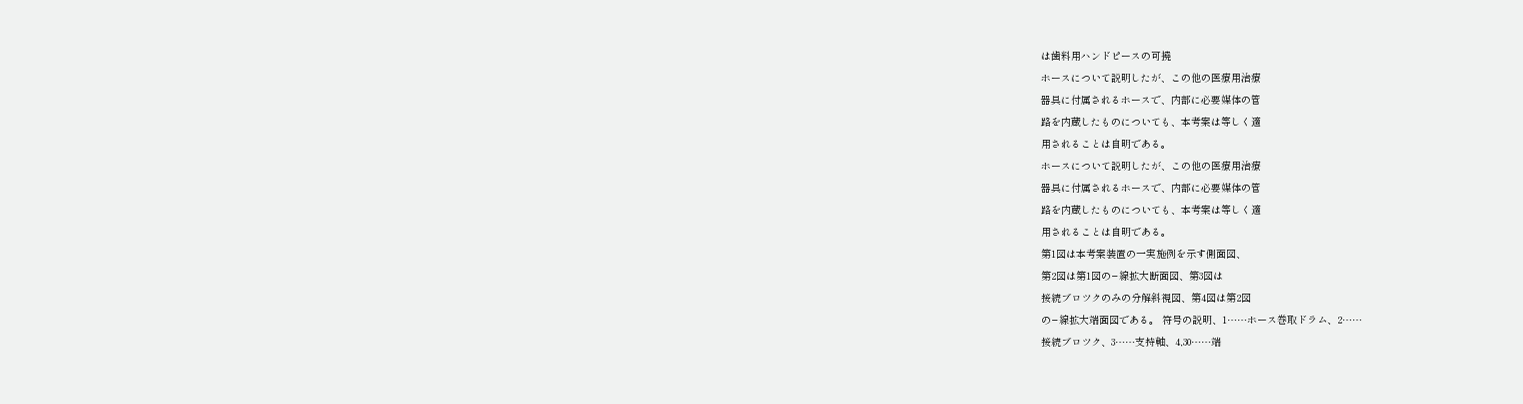は歯料用ハンドピースの可撓
ホースについて説明したが、この他の医療用治療
器具に付属されるホースで、内部に必要媒体の管
路を内蔵したものについても、本考案は等しく適
用されることは自明である。
ホースについて説明したが、この他の医療用治療
器具に付属されるホースで、内部に必要媒体の管
路を内蔵したものについても、本考案は等しく適
用されることは自明である。
第1図は本考案装置の一実施例を示す側面図、
第2図は第1図の−線拡大断面図、第3図は
接続ブロツクのみの分解斜視図、第4図は第2図
の−線拡大端面図である。 符号の説明、1……ホース巻取ドラム、2……
接続ブロツク、3……支持軸、4,30……端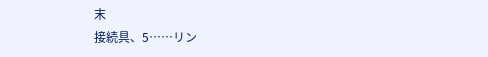末
接続具、5……リン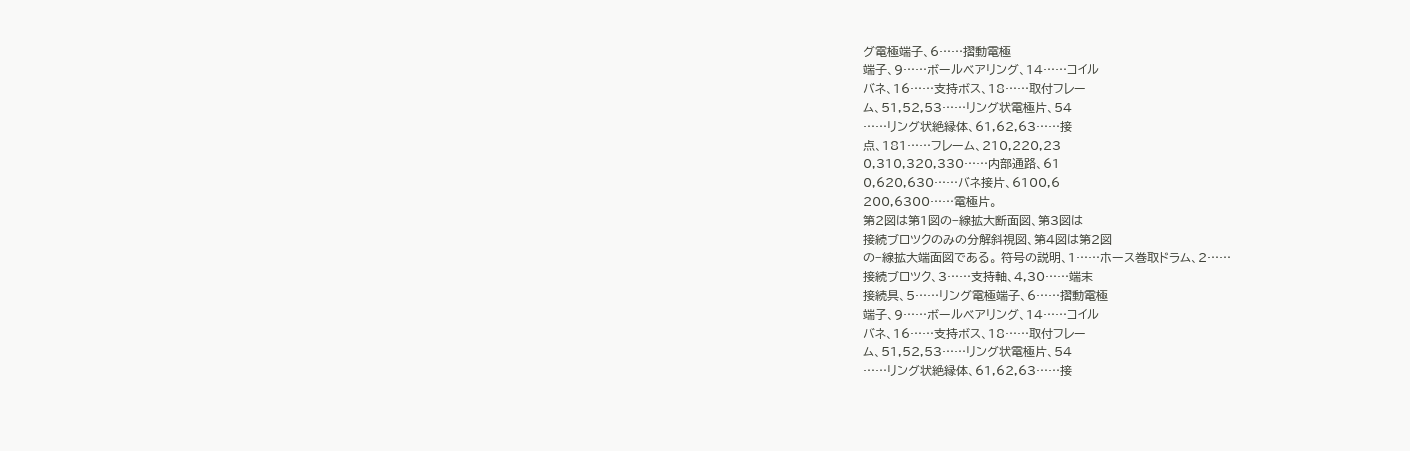グ電極端子、6……摺動電極
端子、9……ボールベアリング、14……コイル
バネ、16……支持ボス、18……取付フレー
ム、51,52,53……リング状電極片、54
……リング状絶縁体、61,62,63……接
点、181……フレーム、210,220,23
0,310,320,330……内部通路、61
0,620,630……バネ接片、6100,6
200,6300……電極片。
第2図は第1図の−線拡大断面図、第3図は
接続ブロツクのみの分解斜視図、第4図は第2図
の−線拡大端面図である。 符号の説明、1……ホース巻取ドラム、2……
接続ブロツク、3……支持軸、4,30……端末
接続具、5……リング電極端子、6……摺動電極
端子、9……ボールベアリング、14……コイル
バネ、16……支持ボス、18……取付フレー
ム、51,52,53……リング状電極片、54
……リング状絶縁体、61,62,63……接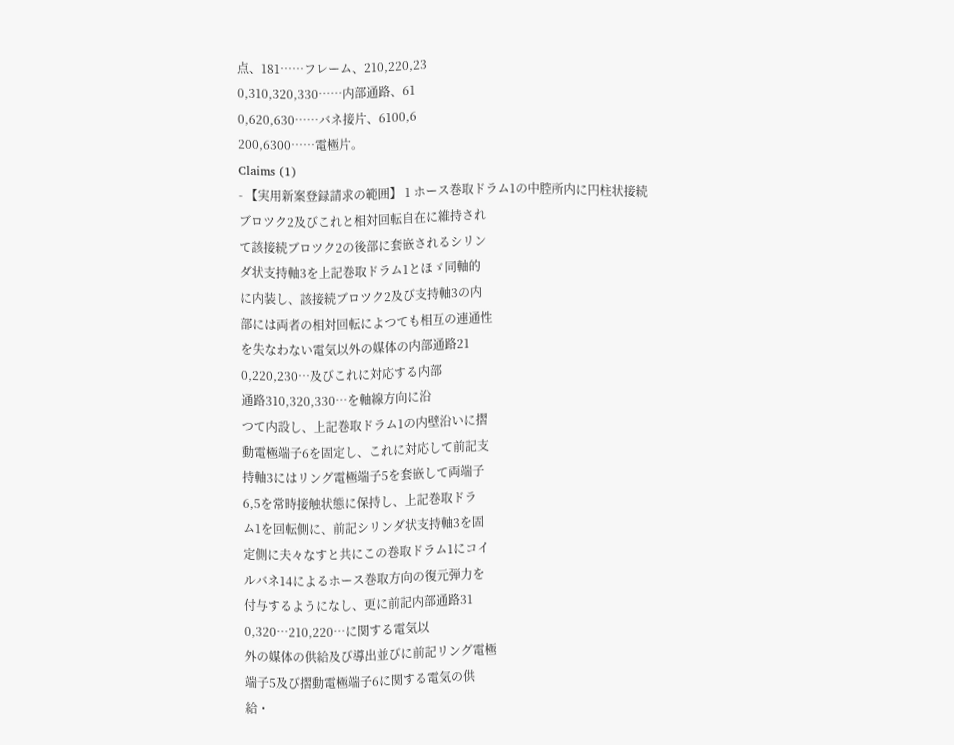点、181……フレーム、210,220,23
0,310,320,330……内部通路、61
0,620,630……バネ接片、6100,6
200,6300……電極片。
Claims (1)
- 【実用新案登録請求の範囲】 1 ホース巻取ドラム1の中腔所内に円柱状接続
ブロツク2及びこれと相対回転自在に維持され
て該接続ブロツク2の後部に套嵌されるシリン
ダ状支持軸3を上記巻取ドラム1とほゞ同軸的
に内装し、該接続ブロツク2及び支持軸3の内
部には両者の相対回転によつても相互の連通性
を失なわない電気以外の媒体の内部通路21
0,220,230…及びこれに対応する内部
通路310,320,330…を軸線方向に沿
つて内設し、上記巻取ドラム1の内壁沿いに摺
動電極端子6を固定し、これに対応して前記支
持軸3にはリング電極端子5を套嵌して両端子
6,5を常時接触状態に保持し、上記巻取ドラ
ム1を回転側に、前記シリンダ状支持軸3を固
定側に夫々なすと共にこの巻取ドラム1にコイ
ルバネ14によるホース巻取方向の復元弾力を
付与するようになし、更に前記内部通路31
0,320…210,220…に関する電気以
外の媒体の供給及び導出並びに前記リング電極
端子5及び摺動電極端子6に関する電気の供
給・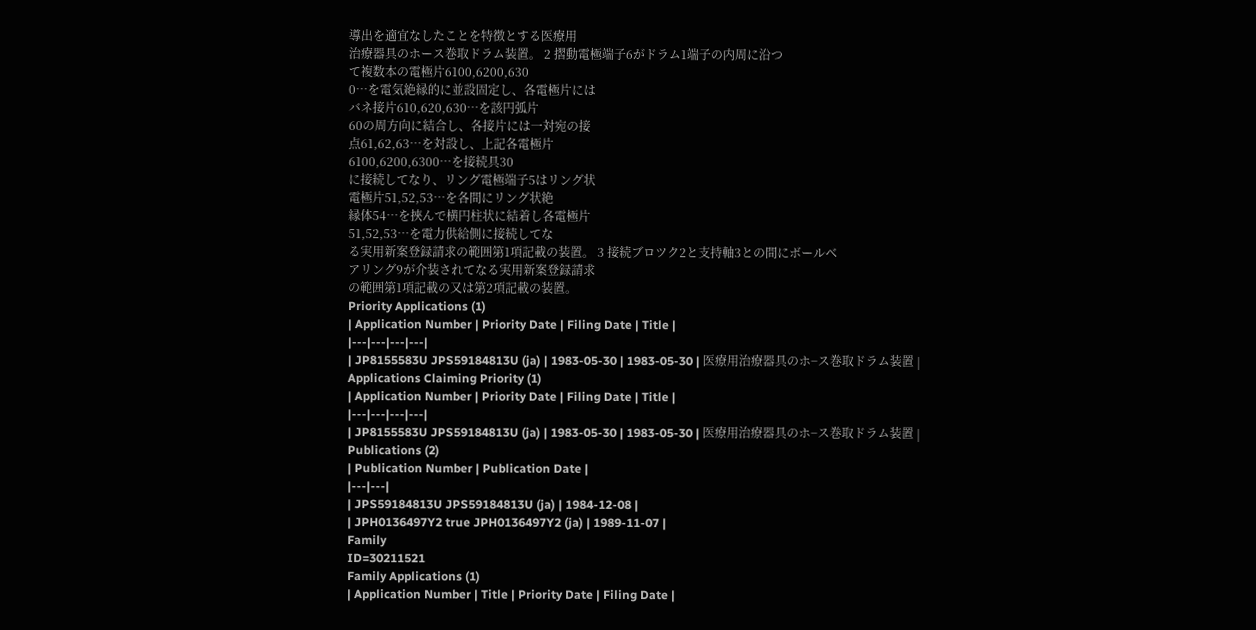導出を適宜なしたことを特徴とする医療用
治療器具のホース巻取ドラム装置。 2 摺動電極端子6がドラム1端子の内周に沿つ
て複数本の電極片6100,6200,630
0…を電気絶縁的に並設固定し、各電極片には
バネ接片610,620,630…を該円弧片
60の周方向に結合し、各接片には一対宛の接
点61,62,63…を対設し、上記各電極片
6100,6200,6300…を接続具30
に接続してなり、リング電極端子5はリング状
電極片51,52,53…を各間にリング状絶
縁体54…を挾んで横円柱状に結着し各電極片
51,52,53…を電力供給側に接続してな
る実用新案登録請求の範囲第1項記載の装置。 3 接続ブロツク2と支持軸3との間にボールベ
アリング9が介装されてなる実用新案登録請求
の範囲第1項記載の又は第2項記載の装置。
Priority Applications (1)
| Application Number | Priority Date | Filing Date | Title |
|---|---|---|---|
| JP8155583U JPS59184813U (ja) | 1983-05-30 | 1983-05-30 | 医療用治療器具のホ−ス巻取ドラム装置 |
Applications Claiming Priority (1)
| Application Number | Priority Date | Filing Date | Title |
|---|---|---|---|
| JP8155583U JPS59184813U (ja) | 1983-05-30 | 1983-05-30 | 医療用治療器具のホ−ス巻取ドラム装置 |
Publications (2)
| Publication Number | Publication Date |
|---|---|
| JPS59184813U JPS59184813U (ja) | 1984-12-08 |
| JPH0136497Y2 true JPH0136497Y2 (ja) | 1989-11-07 |
Family
ID=30211521
Family Applications (1)
| Application Number | Title | Priority Date | Filing Date |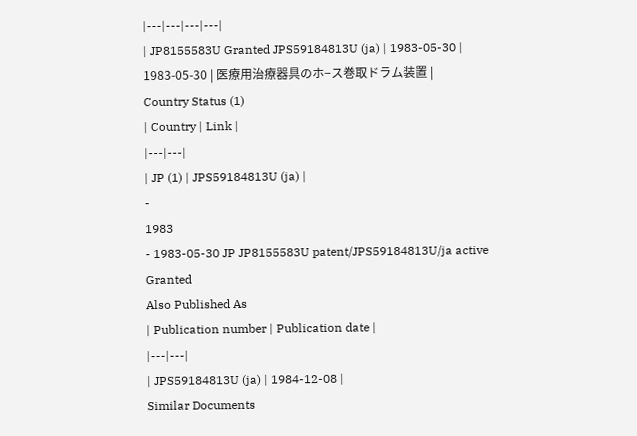|---|---|---|---|
| JP8155583U Granted JPS59184813U (ja) | 1983-05-30 | 1983-05-30 | 医療用治療器具のホ−ス巻取ドラム装置 |
Country Status (1)
| Country | Link |
|---|---|
| JP (1) | JPS59184813U (ja) |
-
1983
- 1983-05-30 JP JP8155583U patent/JPS59184813U/ja active Granted
Also Published As
| Publication number | Publication date |
|---|---|
| JPS59184813U (ja) | 1984-12-08 |
Similar Documents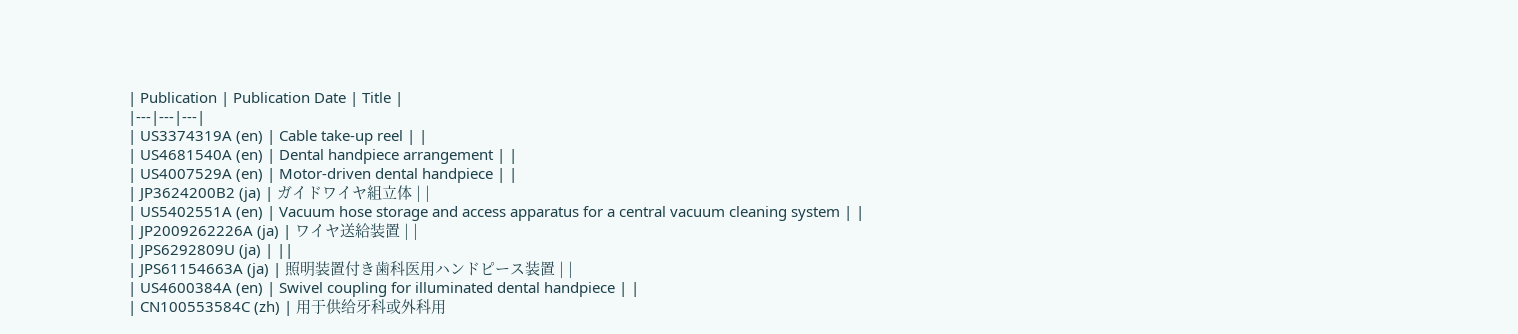| Publication | Publication Date | Title |
|---|---|---|
| US3374319A (en) | Cable take-up reel | |
| US4681540A (en) | Dental handpiece arrangement | |
| US4007529A (en) | Motor-driven dental handpiece | |
| JP3624200B2 (ja) | ガイドワイヤ組立体 | |
| US5402551A (en) | Vacuum hose storage and access apparatus for a central vacuum cleaning system | |
| JP2009262226A (ja) | ワイヤ送給装置 | |
| JPS6292809U (ja) | ||
| JPS61154663A (ja) | 照明装置付き歯科医用ハンドピース装置 | |
| US4600384A (en) | Swivel coupling for illuminated dental handpiece | |
| CN100553584C (zh) | 用于供给牙科或外科用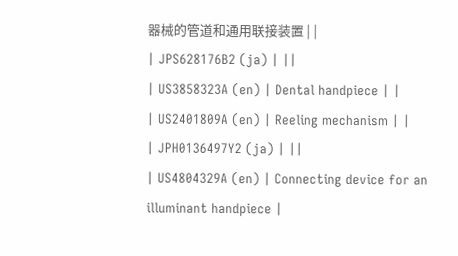器械的管道和通用联接装置 | |
| JPS628176B2 (ja) | ||
| US3858323A (en) | Dental handpiece | |
| US2401809A (en) | Reeling mechanism | |
| JPH0136497Y2 (ja) | ||
| US4804329A (en) | Connecting device for an illuminant handpiece |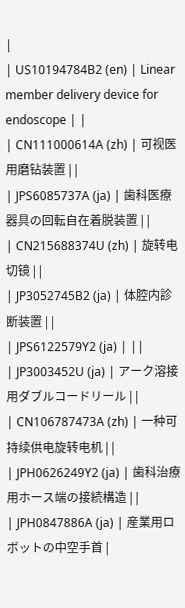|
| US10194784B2 (en) | Linear member delivery device for endoscope | |
| CN111000614A (zh) | 可视医用磨钻装置 | |
| JPS6085737A (ja) | 歯科医療器具の回転自在着脱装置 | |
| CN215688374U (zh) | 旋转电切镜 | |
| JP3052745B2 (ja) | 体腔内診断装置 | |
| JPS6122579Y2 (ja) | ||
| JP3003452U (ja) | アーク溶接用ダブルコードリール | |
| CN106787473A (zh) | 一种可持续供电旋转电机 | |
| JPH0626249Y2 (ja) | 歯科治療用ホース端の接続構造 | |
| JPH0847886A (ja) | 産業用ロボットの中空手首 |